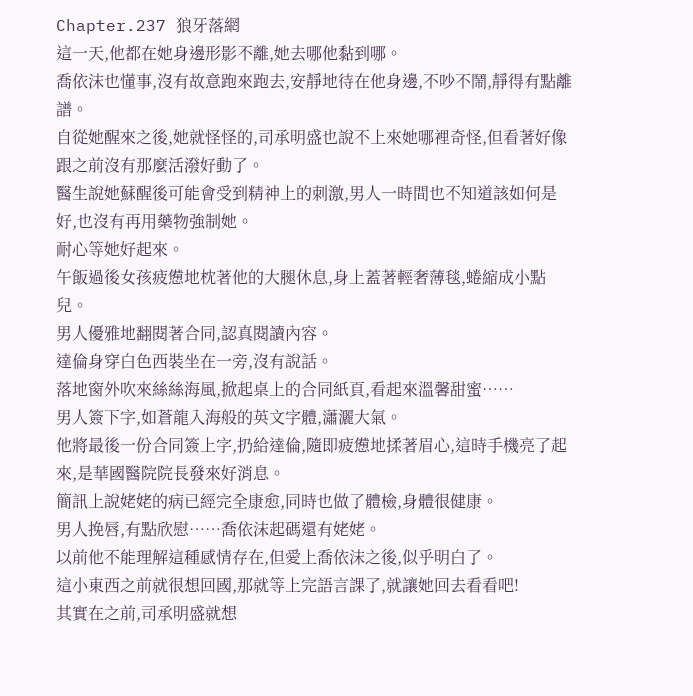Chapter.237 狼牙落網
這一天,他都在她身邊形影不離,她去哪他黏到哪。
喬依沫也懂事,沒有故意跑來跑去,安靜地待在他身邊,不吵不鬧,靜得有點離譜。
自從她醒來之後,她就怪怪的,司承明盛也說不上來她哪裡奇怪,但看著好像跟之前沒有那麼活潑好動了。
醫生說她蘇醒後可能會受到精神上的刺激,男人一時間也不知道該如何是好,也沒有再用藥物強制她。
耐心等她好起來。
午飯過後女孩疲憊地枕著他的大腿休息,身上蓋著輕奢薄毯,蜷縮成小點兒。
男人優雅地翻閱著合同,認真閱讀內容。
達倫身穿白色西裝坐在一旁,沒有說話。
落地窗外吹來絲絲海風,掀起桌上的合同紙頁,看起來溫馨甜蜜……
男人簽下字,如蒼龍入海般的英文字體,瀟灑大氣。
他將最後一份合同簽上字,扔給達倫,隨即疲憊地揉著眉心,這時手機亮了起來,是華國醫院院長發來好消息。
簡訊上說姥姥的病已經完全康愈,同時也做了體檢,身體很健康。
男人挽唇,有點欣慰……喬依沫起碼還有姥姥。
以前他不能理解這種感情存在,但愛上喬依沫之後,似乎明白了。
這小東西之前就很想回國,那就等上完語言課了,就讓她回去看看吧!
其實在之前,司承明盛就想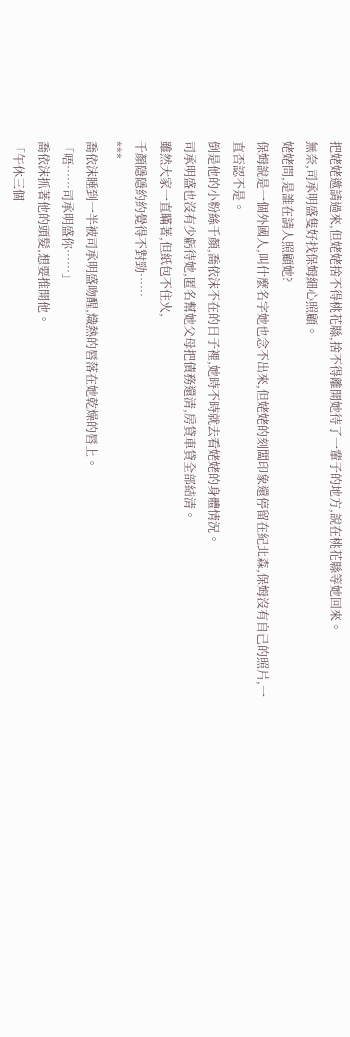把姥姥邀請過來,但姥姥捨不得桃花縣,捨不得離開她待了一輩子的地方,說在桃花縣等她回來。
無奈,司承明盛隻好找保姆細心照顧。
姥姥問,是誰在請人照顧她?
保姆說是一個外國人,叫什麼名字她也念不出來,但姥姥的刻闆印象還停留在紀北森,保姆沒有自己的照片,一直否認不是。
倒是他的小粉絲千顏,喬依沫不在的日子裡,她時不時就去看姥姥的身體情況。
司承明盛也沒有少虧待她,匿名幫她父母把債務還清,房貸車貸全部結清。
雖然大家一直瞞著,但紙包不住火,
千顏隱隱約約覺得不對勁……
***
喬依沫睡到一半被司承明盛吻醒,熾熱的唇落在她乾燥的唇上。
「唔……司承明盛你……」
喬依沫抓著他的頭髮,想要推開他。
「午休三個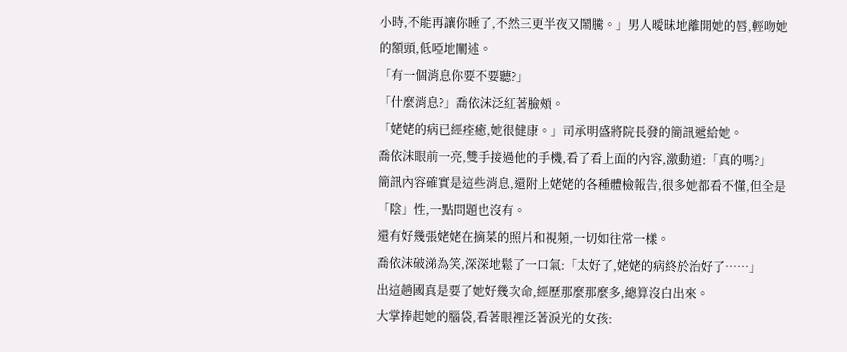小時,不能再讓你睡了,不然三更半夜又鬧騰。」男人曖昧地離開她的唇,輕吻她的額頭,低啞地闡述。
「有一個消息你要不要聽?」
「什麼消息?」喬依沫泛紅著臉頰。
「姥姥的病已經痊癒,她很健康。」司承明盛將院長發的簡訊遞給她。
喬依沫眼前一亮,雙手接過他的手機,看了看上面的內容,激動道:「真的嗎?」
簡訊內容確實是這些消息,還附上姥姥的各種體檢報告,很多她都看不懂,但全是「陰」性,一點問題也沒有。
還有好幾張姥姥在摘菜的照片和視頻,一切如往常一樣。
喬依沫破涕為笑,深深地鬆了一口氣:「太好了,姥姥的病終於治好了……」
出這趟國真是要了她好幾次命,經歷那麼那麼多,總算沒白出來。
大掌捧起她的腦袋,看著眼裡泛著淚光的女孩: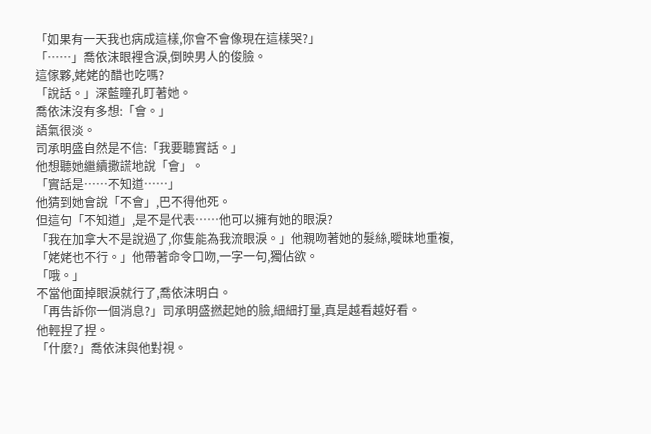「如果有一天我也病成這樣,你會不會像現在這樣哭?」
「……」喬依沫眼裡含淚,倒映男人的俊臉。
這傢夥,姥姥的醋也吃嗎?
「說話。」深藍瞳孔盯著她。
喬依沫沒有多想:「會。」
語氣很淡。
司承明盛自然是不信:「我要聽實話。」
他想聽她繼續撒謊地說「會」。
「實話是……不知道……」
他猜到她會說「不會」,巴不得他死。
但這句「不知道」,是不是代表……他可以擁有她的眼淚?
「我在加拿大不是說過了,你隻能為我流眼淚。」他親吻著她的髮絲,曖昧地重複,
「姥姥也不行。」他帶著命令口吻,一字一句,獨佔欲。
「哦。」
不當他面掉眼淚就行了,喬依沫明白。
「再告訴你一個消息?」司承明盛撚起她的臉,細細打量,真是越看越好看。
他輕捏了捏。
「什麼?」喬依沫與他對視。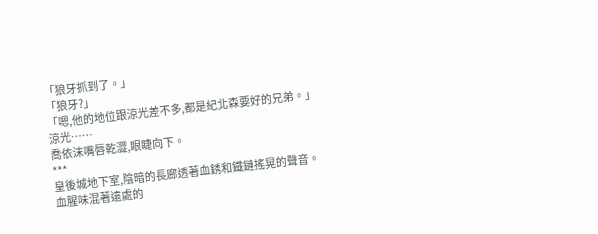「狼牙抓到了。」
「狼牙?」
「嗯,他的地位跟涼光差不多,都是紀北森要好的兄弟。」
涼光……
喬依沫嘴唇乾澀,眼睫向下。
***
皇後城地下室,陰暗的長廊透著血銹和鐵鏈搖晃的聲音。
血腥味混著遠處的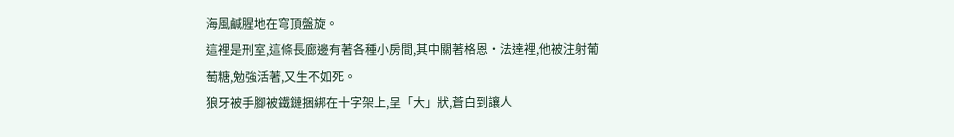海風鹹腥地在穹頂盤旋。
這裡是刑室,這條長廊邊有著各種小房間,其中關著格恩·法達裡,他被注射葡萄糖,勉強活著,又生不如死。
狼牙被手腳被鐵鏈捆綁在十字架上,呈「大」狀,蒼白到讓人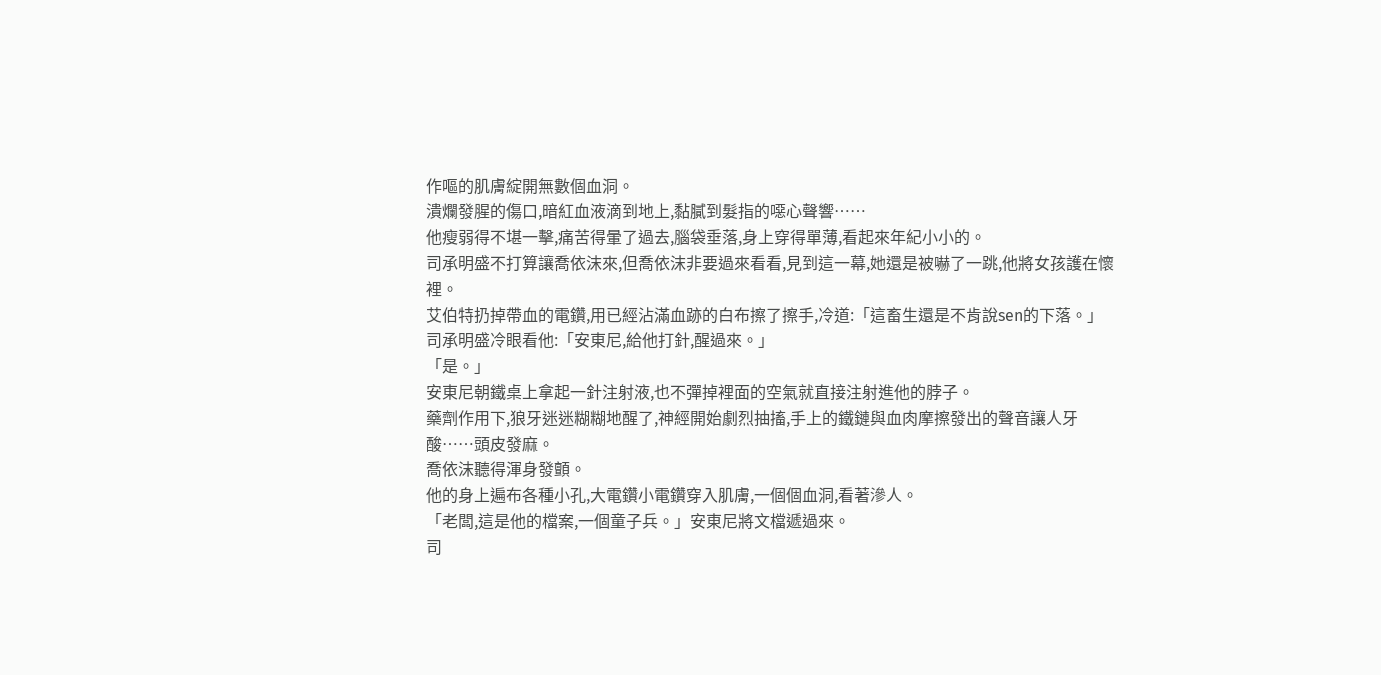作嘔的肌膚綻開無數個血洞。
潰爛發腥的傷口,暗紅血液滴到地上,黏膩到髮指的噁心聲響……
他瘦弱得不堪一擊,痛苦得暈了過去,腦袋垂落,身上穿得單薄,看起來年紀小小的。
司承明盛不打算讓喬依沫來,但喬依沫非要過來看看,見到這一幕,她還是被嚇了一跳,他將女孩護在懷裡。
艾伯特扔掉帶血的電鑽,用已經沾滿血跡的白布擦了擦手,冷道:「這畜生還是不肯說sen的下落。」
司承明盛冷眼看他:「安東尼,給他打針,醒過來。」
「是。」
安東尼朝鐵桌上拿起一針注射液,也不彈掉裡面的空氣就直接注射進他的脖子。
藥劑作用下,狼牙迷迷糊糊地醒了,神經開始劇烈抽搐,手上的鐵鏈與血肉摩擦發出的聲音讓人牙酸……頭皮發麻。
喬依沫聽得渾身發顫。
他的身上遍布各種小孔,大電鑽小電鑽穿入肌膚,一個個血洞,看著滲人。
「老闆,這是他的檔案,一個童子兵。」安東尼將文檔遞過來。
司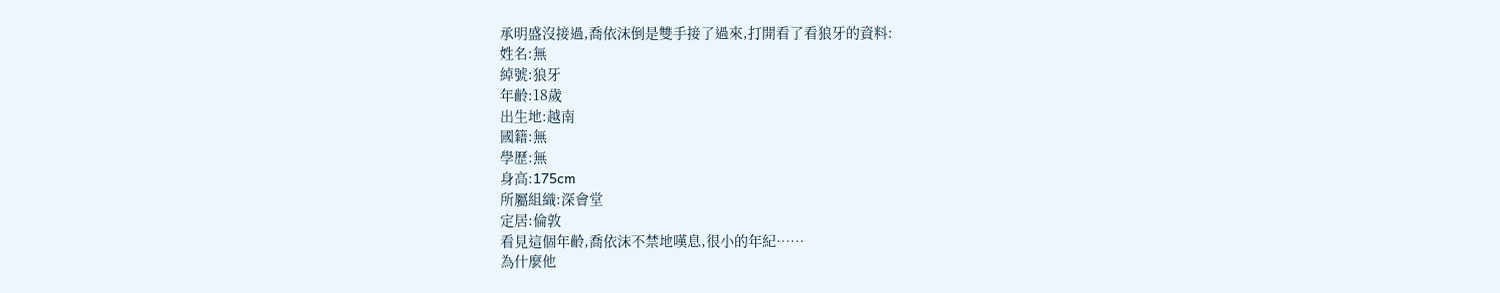承明盛沒接過,喬依沫倒是雙手接了過來,打開看了看狼牙的資料:
姓名:無
綽號:狼牙
年齡:18歲
出生地:越南
國籍:無
學歷:無
身高:175cm
所屬組織:深會堂
定居:倫敦
看見這個年齡,喬依沫不禁地嘆息,很小的年紀……
為什麼他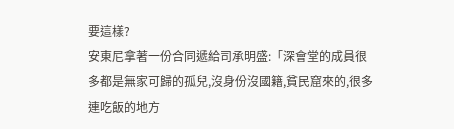要這樣?
安東尼拿著一份合同遞給司承明盛:「深會堂的成員很多都是無家可歸的孤兒,沒身份沒國籍,貧民窟來的,很多連吃飯的地方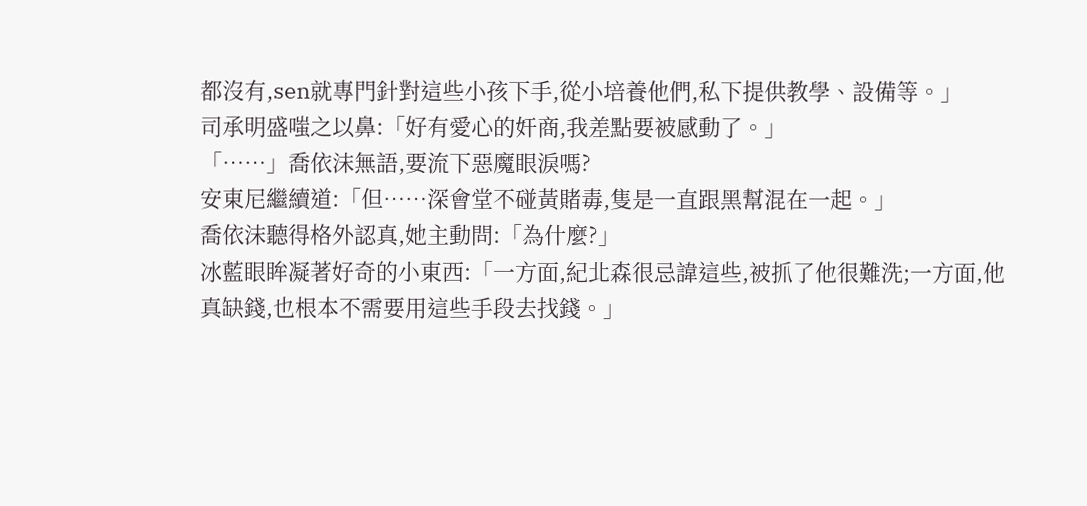都沒有,sen就專門針對這些小孩下手,從小培養他們,私下提供教學、設備等。」
司承明盛嗤之以鼻:「好有愛心的奸商,我差點要被感動了。」
「……」喬依沫無語,要流下惡魔眼淚嗎?
安東尼繼續道:「但……深會堂不碰黃賭毒,隻是一直跟黑幫混在一起。」
喬依沫聽得格外認真,她主動問:「為什麼?」
冰藍眼眸凝著好奇的小東西:「一方面,紀北森很忌諱這些,被抓了他很難洗;一方面,他真缺錢,也根本不需要用這些手段去找錢。」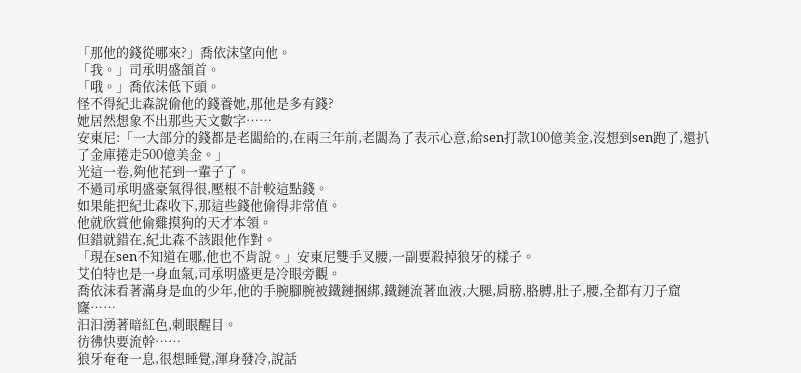「那他的錢從哪來?」喬依沫望向他。
「我。」司承明盛頷首。
「哦。」喬依沫低下頭。
怪不得紀北森說偷他的錢養她,那他是多有錢?
她居然想象不出那些天文數字……
安東尼:「一大部分的錢都是老闆給的,在兩三年前,老闆為了表示心意,給sen打款100億美金,沒想到sen跑了,還扒了金庫捲走500億美金。」
光這一卷,夠他花到一輩子了。
不過司承明盛豪氣得很,壓根不計較這點錢。
如果能把紀北森收下,那這些錢他偷得非常值。
他就欣賞他偷雞摸狗的天才本領。
但錯就錯在,紀北森不該跟他作對。
「現在sen不知道在哪,他也不肯說。」安東尼雙手叉腰,一副要殺掉狼牙的樣子。
艾伯特也是一身血氣,司承明盛更是冷眼旁觀。
喬依沫看著滿身是血的少年,他的手腕腳腕被鐵鏈捆綁,鐵鏈流著血液,大腿,肩膀,胳膊,肚子,腰,全都有刀子窟窿……
汩汩湧著暗紅色,刺眼醒目。
彷彿快要流幹……
狼牙奄奄一息,很想睡覺,渾身發冷,說話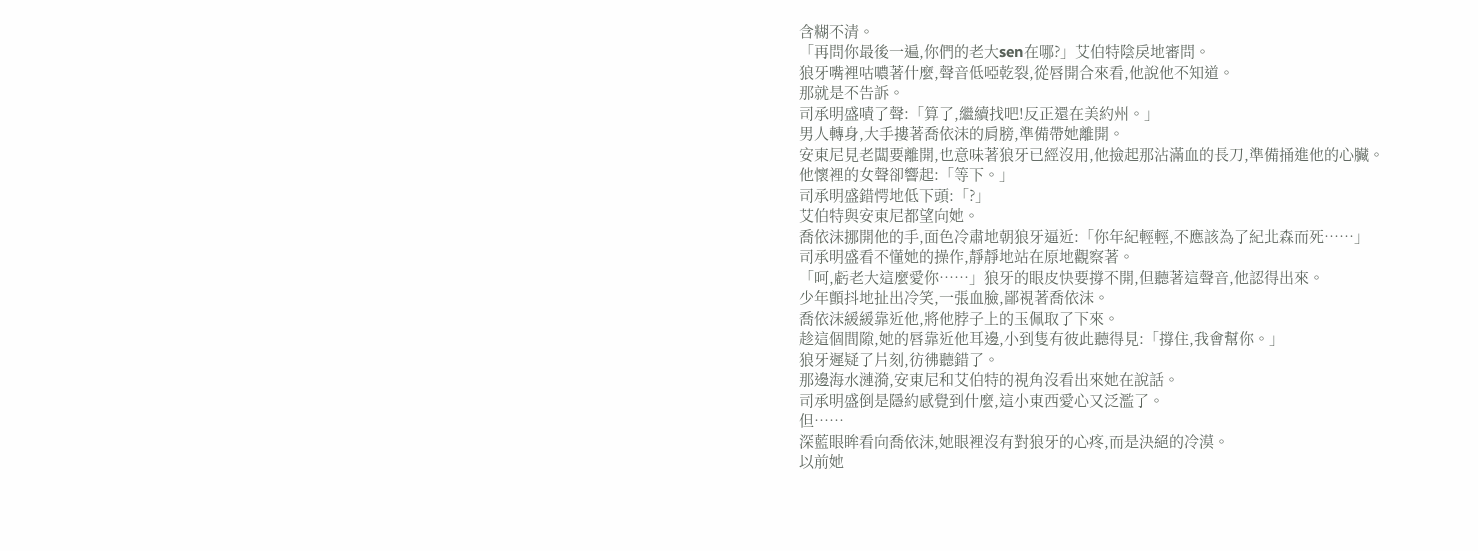含糊不清。
「再問你最後一遍,你們的老大sen在哪?」艾伯特陰戾地審問。
狼牙嘴裡咕噥著什麼,聲音低啞乾裂,從唇開合來看,他說他不知道。
那就是不告訴。
司承明盛嘖了聲:「算了,繼續找吧!反正還在美約州。」
男人轉身,大手摟著喬依沫的肩膀,準備帶她離開。
安東尼見老闆要離開,也意味著狼牙已經沒用,他撿起那沾滿血的長刀,準備捅進他的心臟。
他懷裡的女聲卻響起:「等下。」
司承明盛錯愕地低下頭:「?」
艾伯特與安東尼都望向她。
喬依沫挪開他的手,面色冷肅地朝狼牙逼近:「你年紀輕輕,不應該為了紀北森而死……」
司承明盛看不懂她的操作,靜靜地站在原地觀察著。
「呵,虧老大這麼愛你……」狼牙的眼皮快要撐不開,但聽著這聲音,他認得出來。
少年顫抖地扯出冷笑,一張血臉,鄙視著喬依沫。
喬依沫緩緩靠近他,將他脖子上的玉佩取了下來。
趁這個間隙,她的唇靠近他耳邊,小到隻有彼此聽得見:「撐住,我會幫你。」
狼牙遲疑了片刻,彷彿聽錯了。
那邊海水漣漪,安東尼和艾伯特的視角沒看出來她在說話。
司承明盛倒是隱約感覺到什麼,這小東西愛心又泛濫了。
但……
深藍眼眸看向喬依沫,她眼裡沒有對狼牙的心疼,而是決絕的冷漠。
以前她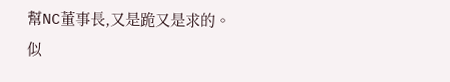幫NC董事長,又是跪又是求的。
似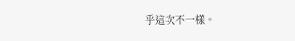乎這次不一樣。